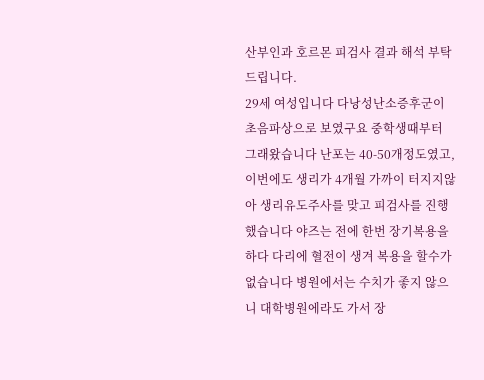산부인과 호르몬 피검사 결과 해석 부탁드립니다.
29세 여성입니다 다낭성난소증후군이 초음파상으로 보였구요 중학생때부터 그래왔습니다 난포는 40-50개정도였고, 이번에도 생리가 4개월 가까이 터지지않아 생리유도주사를 맞고 피검사를 진행했습니다 야즈는 전에 한번 장기복용을하다 다리에 혈전이 생겨 복용을 할수가 없습니다 병원에서는 수치가 좋지 않으니 대학병원에라도 가서 장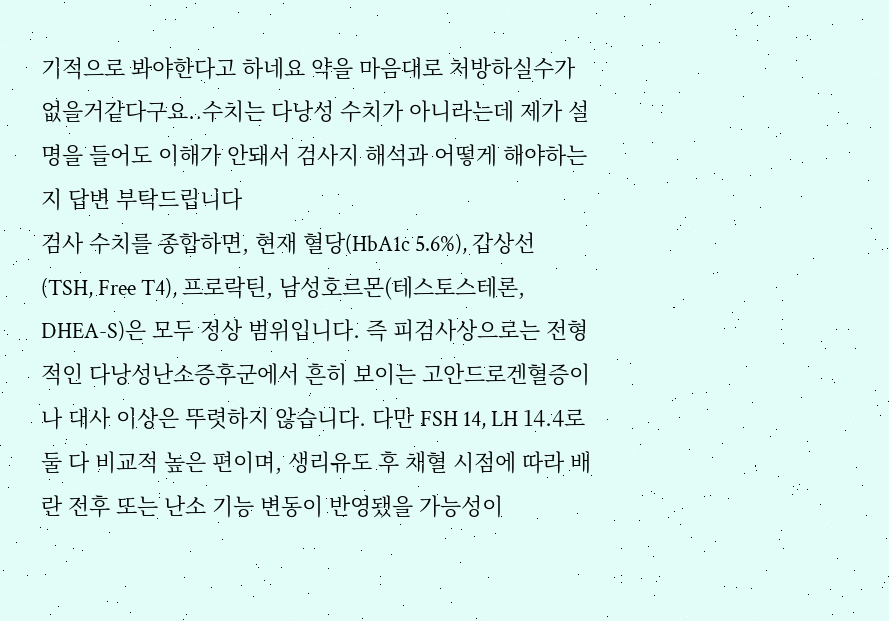기적으로 봐야한다고 하네요 약을 마음대로 처방하실수가 없을거같다구요..수치는 다낭성 수치가 아니라는데 제가 설명을 들어도 이해가 안돼서 검사지 해석과 어떻게 해야하는지 답변 부탁드립니다
검사 수치를 종합하면, 현재 혈당(HbA1c 5.6%), 갑상선(TSH, Free T4), 프로락틴, 남성호르몬(테스토스테론, DHEA-S)은 모두 정상 범위입니다. 즉 피검사상으로는 전형적인 다낭성난소증후군에서 흔히 보이는 고안드로겐혈증이나 대사 이상은 뚜렷하지 않습니다. 다만 FSH 14, LH 14.4로 둘 다 비교적 높은 편이며, 생리유도 후 채혈 시점에 따라 배란 전후 또는 난소 기능 변동이 반영됐을 가능성이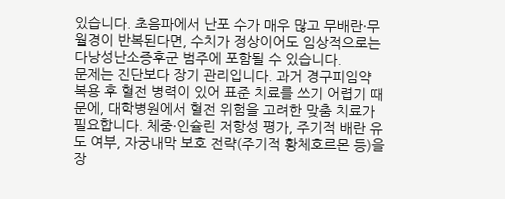있습니다. 초음파에서 난포 수가 매우 많고 무배란·무월경이 반복된다면, 수치가 정상이어도 임상적으로는 다낭성난소증후군 범주에 포함될 수 있습니다.
문제는 진단보다 장기 관리입니다. 과거 경구피임약 복용 후 혈전 병력이 있어 표준 치료를 쓰기 어렵기 때문에, 대학병원에서 혈전 위험을 고려한 맞춤 치료가 필요합니다. 체중·인슐린 저항성 평가, 주기적 배란 유도 여부, 자궁내막 보호 전략(주기적 황체호르몬 등)을 장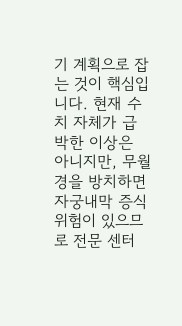기 계획으로 잡는 것이 핵심입니다. 현재 수치 자체가 급박한 이상은 아니지만, 무월경을 방치하면 자궁내막 증식 위험이 있으므로 전문 센터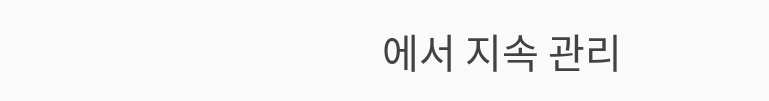에서 지속 관리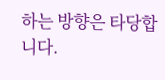하는 방향은 타당합니다.